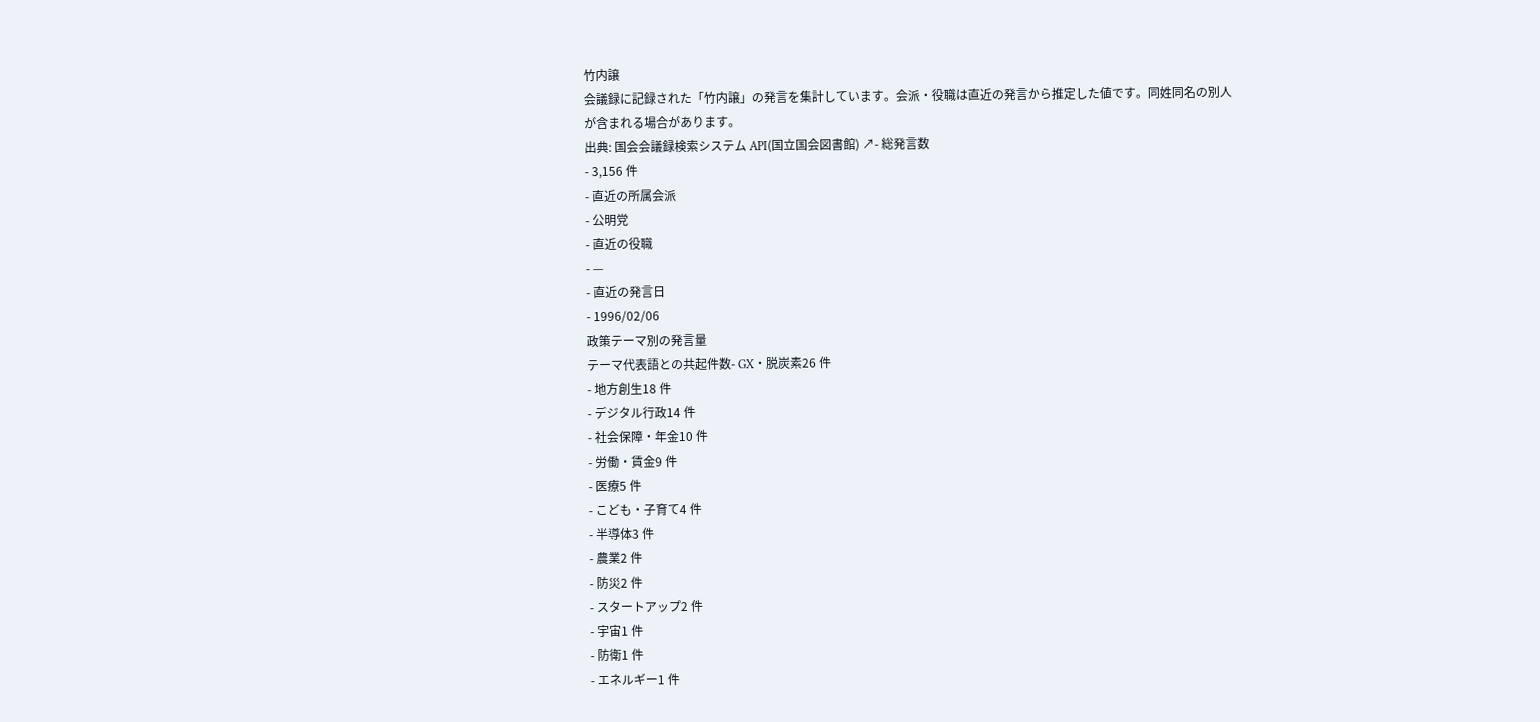竹内譲
会議録に記録された「竹内譲」の発言を集計しています。会派・役職は直近の発言から推定した値です。同姓同名の別人が含まれる場合があります。
出典: 国会会議録検索システム API(国立国会図書館) ↗- 総発言数
- 3,156 件
- 直近の所属会派
- 公明党
- 直近の役職
- —
- 直近の発言日
- 1996/02/06
政策テーマ別の発言量
テーマ代表語との共起件数- GX・脱炭素26 件
- 地方創生18 件
- デジタル行政14 件
- 社会保障・年金10 件
- 労働・賃金9 件
- 医療5 件
- こども・子育て4 件
- 半導体3 件
- 農業2 件
- 防災2 件
- スタートアップ2 件
- 宇宙1 件
- 防衛1 件
- エネルギー1 件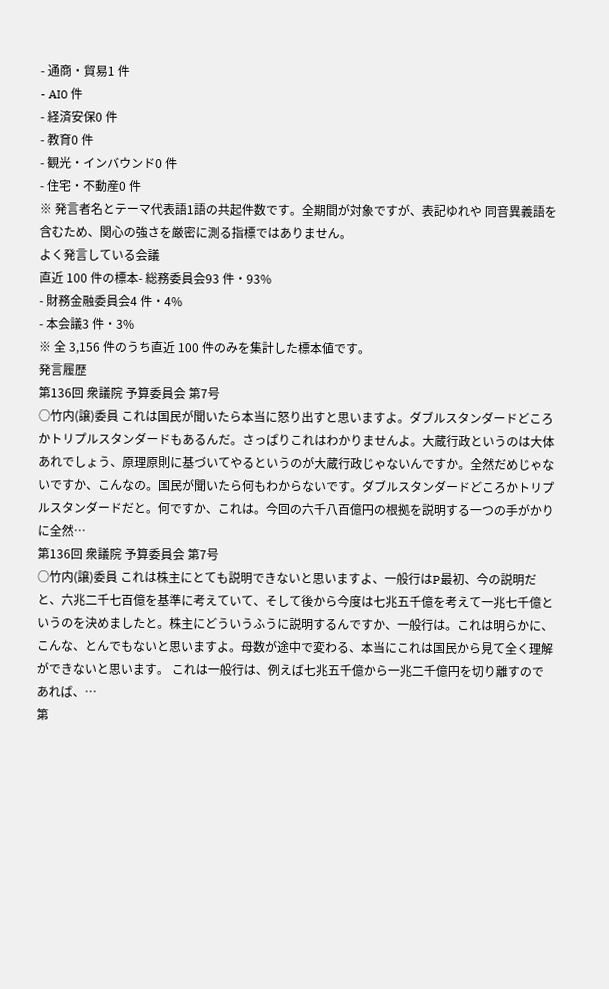- 通商・貿易1 件
- AI0 件
- 経済安保0 件
- 教育0 件
- 観光・インバウンド0 件
- 住宅・不動産0 件
※ 発言者名とテーマ代表語1語の共起件数です。全期間が対象ですが、表記ゆれや 同音異義語を含むため、関心の強さを厳密に測る指標ではありません。
よく発言している会議
直近 100 件の標本- 総務委員会93 件・93%
- 財務金融委員会4 件・4%
- 本会議3 件・3%
※ 全 3,156 件のうち直近 100 件のみを集計した標本値です。
発言履歴
第136回 衆議院 予算委員会 第7号
○竹内(譲)委員 これは国民が聞いたら本当に怒り出すと思いますよ。ダブルスタンダードどころかトリプルスタンダードもあるんだ。さっぱりこれはわかりませんよ。大蔵行政というのは大体あれでしょう、原理原則に基づいてやるというのが大蔵行政じゃないんですか。全然だめじゃないですか、こんなの。国民が聞いたら何もわからないです。ダブルスタンダードどころかトリプルスタンダードだと。何ですか、これは。今回の六千八百億円の根拠を説明する一つの手がかりに全然…
第136回 衆議院 予算委員会 第7号
○竹内(譲)委員 これは株主にとても説明できないと思いますよ、一般行はP最初、今の説明だと、六兆二千七百億を基準に考えていて、そして後から今度は七兆五千億を考えて一兆七千億というのを決めましたと。株主にどういうふうに説明するんですか、一般行は。これは明らかに、こんな、とんでもないと思いますよ。母数が途中で変わる、本当にこれは国民から見て全く理解ができないと思います。 これは一般行は、例えば七兆五千億から一兆二千億円を切り離すのであれば、…
第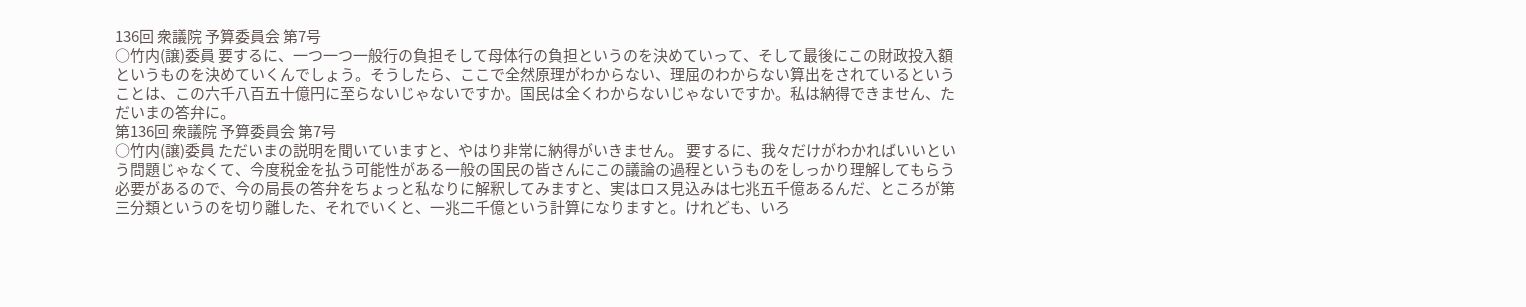136回 衆議院 予算委員会 第7号
○竹内(譲)委員 要するに、一つ一つ一般行の負担そして母体行の負担というのを決めていって、そして最後にこの財政投入額というものを決めていくんでしょう。そうしたら、ここで全然原理がわからない、理屈のわからない算出をされているということは、この六千八百五十億円に至らないじゃないですか。国民は全くわからないじゃないですか。私は納得できません、ただいまの答弁に。
第136回 衆議院 予算委員会 第7号
○竹内(譲)委員 ただいまの説明を聞いていますと、やはり非常に納得がいきません。 要するに、我々だけがわかればいいという問題じゃなくて、今度税金を払う可能性がある一般の国民の皆さんにこの議論の過程というものをしっかり理解してもらう必要があるので、今の局長の答弁をちょっと私なりに解釈してみますと、実はロス見込みは七兆五千億あるんだ、ところが第三分類というのを切り離した、それでいくと、一兆二千億という計算になりますと。けれども、いろ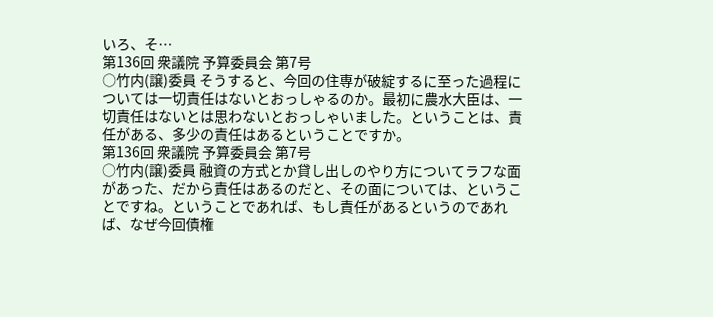いろ、そ…
第136回 衆議院 予算委員会 第7号
○竹内(譲)委員 そうすると、今回の住専が破綻するに至った過程については一切責任はないとおっしゃるのか。最初に農水大臣は、一切責任はないとは思わないとおっしゃいました。ということは、責任がある、多少の責任はあるということですか。
第136回 衆議院 予算委員会 第7号
○竹内(譲)委員 融資の方式とか貸し出しのやり方についてラフな面があった、だから責任はあるのだと、その面については、ということですね。ということであれば、もし責任があるというのであれば、なぜ今回債権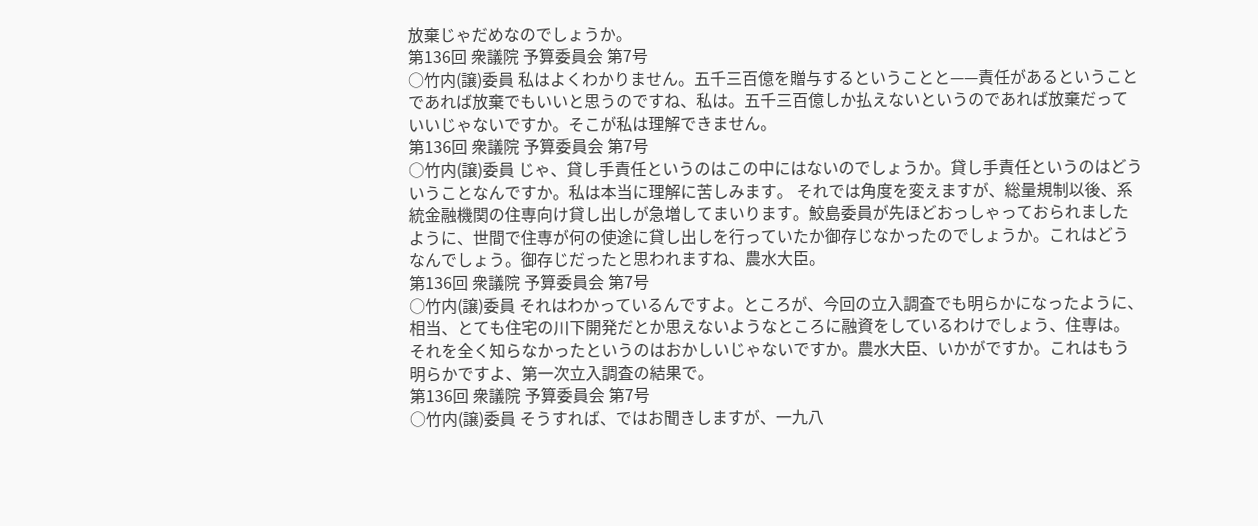放棄じゃだめなのでしょうか。
第136回 衆議院 予算委員会 第7号
○竹内(譲)委員 私はよくわかりません。五千三百億を贈与するということと——責任があるということであれば放棄でもいいと思うのですね、私は。五千三百億しか払えないというのであれば放棄だっていいじゃないですか。そこが私は理解できません。
第136回 衆議院 予算委員会 第7号
○竹内(譲)委員 じゃ、貸し手責任というのはこの中にはないのでしょうか。貸し手責任というのはどういうことなんですか。私は本当に理解に苦しみます。 それでは角度を変えますが、総量規制以後、系統金融機関の住専向け貸し出しが急増してまいります。鮫島委員が先ほどおっしゃっておられましたように、世間で住専が何の使途に貸し出しを行っていたか御存じなかったのでしょうか。これはどうなんでしょう。御存じだったと思われますね、農水大臣。
第136回 衆議院 予算委員会 第7号
○竹内(譲)委員 それはわかっているんですよ。ところが、今回の立入調査でも明らかになったように、相当、とても住宅の川下開発だとか思えないようなところに融資をしているわけでしょう、住専は。それを全く知らなかったというのはおかしいじゃないですか。農水大臣、いかがですか。これはもう明らかですよ、第一次立入調査の結果で。
第136回 衆議院 予算委員会 第7号
○竹内(譲)委員 そうすれば、ではお聞きしますが、一九八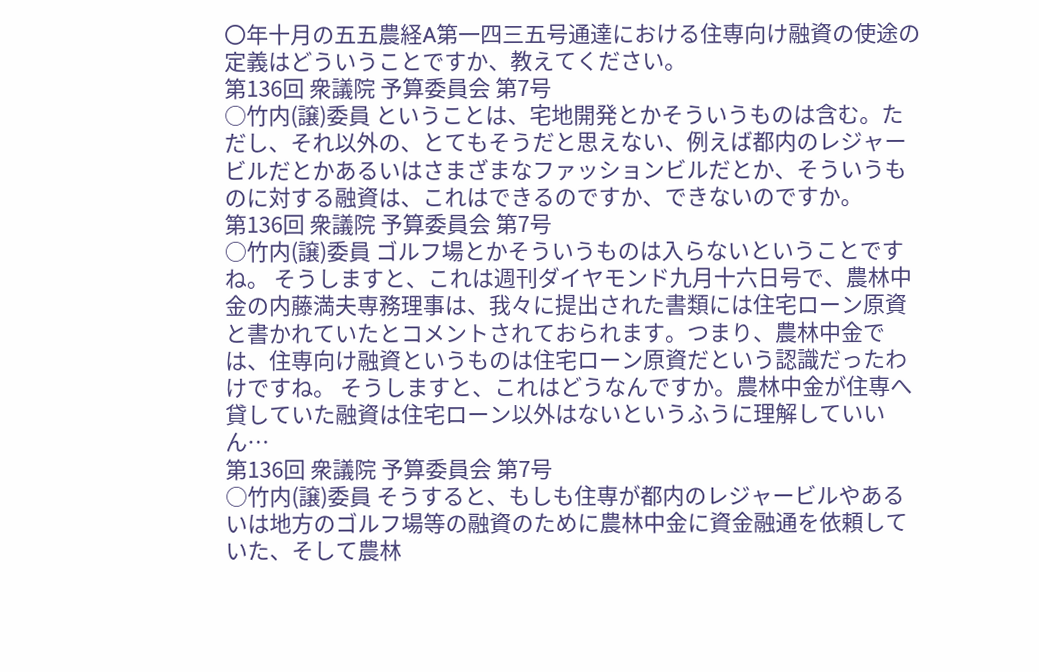〇年十月の五五農経A第一四三五号通達における住専向け融資の使途の定義はどういうことですか、教えてください。
第136回 衆議院 予算委員会 第7号
○竹内(譲)委員 ということは、宅地開発とかそういうものは含む。ただし、それ以外の、とてもそうだと思えない、例えば都内のレジャービルだとかあるいはさまざまなファッションビルだとか、そういうものに対する融資は、これはできるのですか、できないのですか。
第136回 衆議院 予算委員会 第7号
○竹内(譲)委員 ゴルフ場とかそういうものは入らないということですね。 そうしますと、これは週刊ダイヤモンド九月十六日号で、農林中金の内藤満夫専務理事は、我々に提出された書類には住宅ローン原資と書かれていたとコメントされておられます。つまり、農林中金では、住専向け融資というものは住宅ローン原資だという認識だったわけですね。 そうしますと、これはどうなんですか。農林中金が住専へ貸していた融資は住宅ローン以外はないというふうに理解していいん…
第136回 衆議院 予算委員会 第7号
○竹内(譲)委員 そうすると、もしも住専が都内のレジャービルやあるいは地方のゴルフ場等の融資のために農林中金に資金融通を依頼していた、そして農林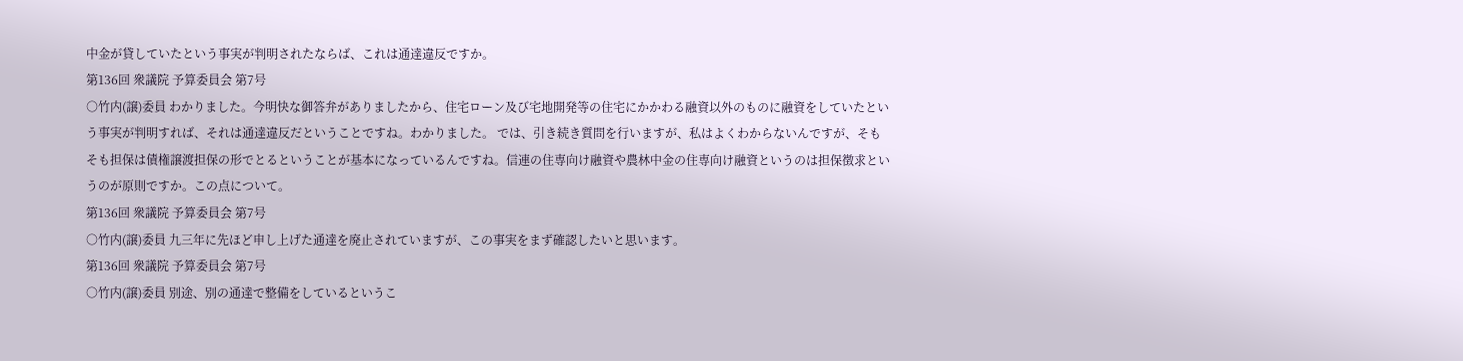中金が貸していたという事実が判明されたならば、これは通達違反ですか。
第136回 衆議院 予算委員会 第7号
○竹内(譲)委員 わかりました。今明快な御答弁がありましたから、住宅ローン及び宅地開発等の住宅にかかわる融資以外のものに融資をしていたという事実が判明すれば、それは通達違反だということですね。わかりました。 では、引き続き質問を行いますが、私はよくわからないんですが、そもそも担保は債権譲渡担保の形でとるということが基本になっているんですね。信連の住専向け融資や農林中金の住専向け融資というのは担保徴求というのが原則ですか。この点について。
第136回 衆議院 予算委員会 第7号
○竹内(譲)委員 九三年に先ほど申し上げた通達を廃止されていますが、この事実をまず確認したいと思います。
第136回 衆議院 予算委員会 第7号
○竹内(譲)委員 別途、別の通達で整備をしているというこ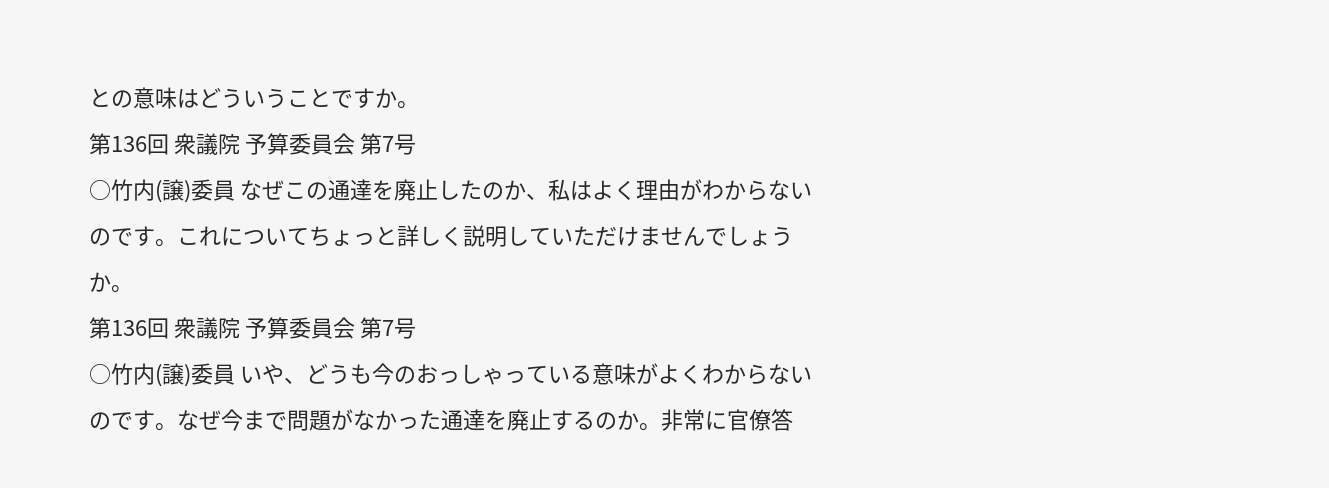との意味はどういうことですか。
第136回 衆議院 予算委員会 第7号
○竹内(譲)委員 なぜこの通達を廃止したのか、私はよく理由がわからないのです。これについてちょっと詳しく説明していただけませんでしょうか。
第136回 衆議院 予算委員会 第7号
○竹内(譲)委員 いや、どうも今のおっしゃっている意味がよくわからないのです。なぜ今まで問題がなかった通達を廃止するのか。非常に官僚答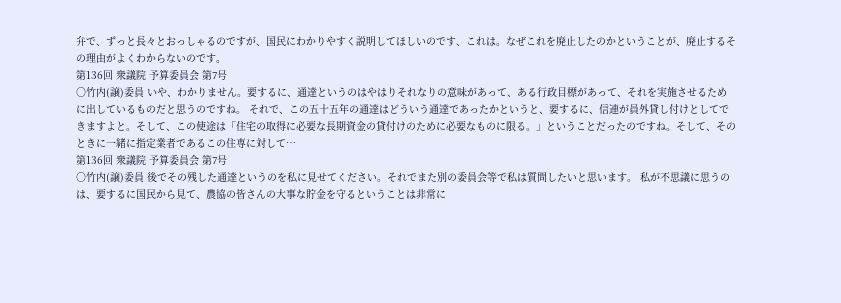弁で、ずっと長々とおっしゃるのですが、国民にわかりやすく説明してほしいのです、これは。なぜこれを廃止したのかということが、廃止するその理由がよくわからないのです。
第136回 衆議院 予算委員会 第7号
○竹内(譲)委員 いや、わかりません。要するに、通達というのはやはりそれなりの意味があって、ある行政目標があって、それを実施させるために出しているものだと思うのですね。 それで、この五十五年の通達はどういう通達であったかというと、要するに、信連が員外貸し付けとしてできますよと。そして、この使途は「住宅の取得に必要な長期資金の貸付けのために必要なものに限る。」ということだったのですね。そして、そのときに一緒に指定業者であるこの住専に対して…
第136回 衆議院 予算委員会 第7号
○竹内(譲)委員 後でその残した通達というのを私に見せてください。それでまた別の委員会等で私は質問したいと思います。 私が不思議に思うのは、要するに国民から見て、農協の皆さんの大事な貯金を守るということは非常に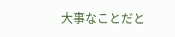大事なことだと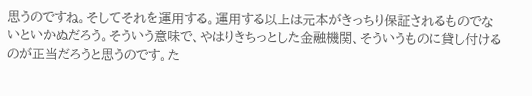思うのですね。そしてそれを運用する。運用する以上は元本がきっちり保証されるものでないといかぬだろう。そういう意味で、やはりきちっとした金融機関、そういうものに貸し付けるのが正当だろうと思うのです。た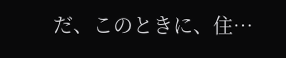だ、このときに、住…